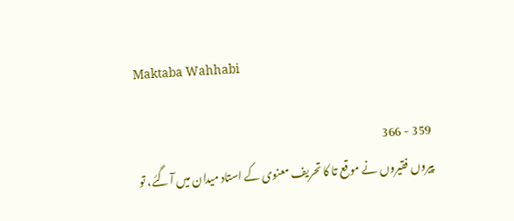Maktaba Wahhabi

359 - 366
پیروں فقیروں نے موقع تا کا تحریف معنوی کے استاد میدان میں آ گئے، تو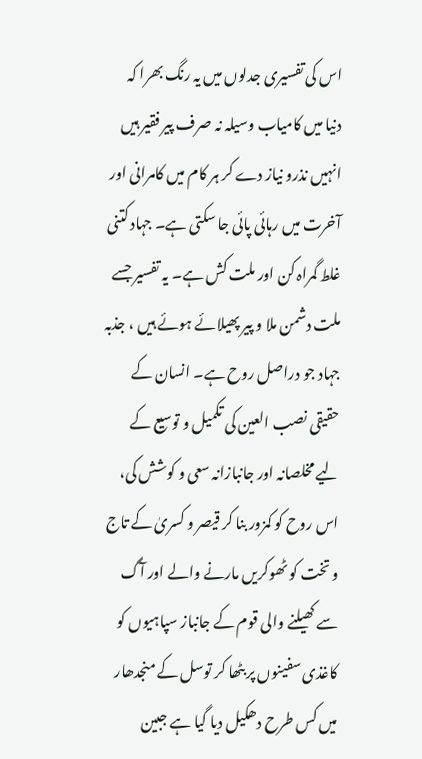اس کی تفسیری جدلوں میں یہ رنگ بھرا کہ دنیا میں کامیاب وسیلہ نہ صرف پیر فقیر ہیں انہیں نذرو نیاز دے کر ہر کام میں کامرانی اور آخرت میں رہائی پائی جا سکتی ہے۔ جہاد کتنی غلط گمراہ کن اور ملت کش ہے۔ یہ تفسیر جسے ملت دشمن ملا و پیر پھیلائے ہوئے ہیں ، جذبہ جہاد جو دراصل روح ہے۔ انسان کے حقیقی نصب العین کی تکمیل و توسیع کے لیے مخلصانہ اور جانبازانہ سعی و کوشش کی، اس روح کو کمزور بنا کر قیصر و کسریٰ کے تاج و تخت کو ٹھوکریں مارنے والے اور آگ سے کھیلنے والی قوم کے جانباز سپاہیوں کو کاغذی سفینوں پر بٹھا کر توسل کے منجدھار میں کس طرح دھکیل دیا گیا ہے جبین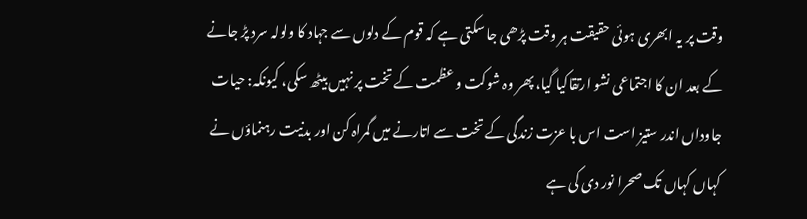وقت پر یہ ابھری ہوئی حقیقت ہر وقت پڑھی جا سکتی ہے کہ قوم کے دلوں سے جہاد کا ولولہ سرد پڑ جانے کے بعد ان کا اجتماعی نشو ارتقاکیا گیا، پھر وہ شوکت و عظمت کے تخت پر نہیں بیٹھ سکی، کیونکہ: حیات جاوداں اندر ستیز است اس با عزت زندگی کے تخت سے اتارنے میں گمراہ کن اور بدنیت رہنماؤں نے کہاں کہاں تک صحرا نور دی کی ہے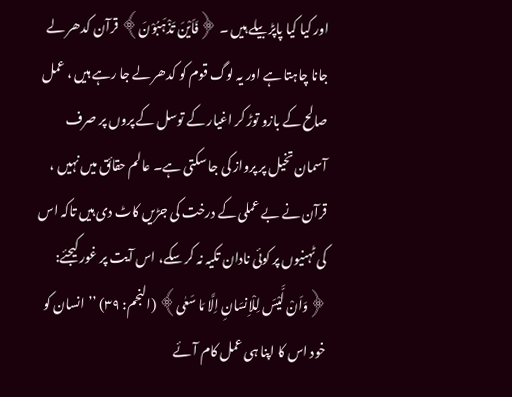اور کیا کیا پاپڑ بیلے ہیں ۔ ﴿فَاَیْنَ تَذْہَبُوْنَ﴾ قرآن کدھر لے جانا چاہتا ہے اور یہ لوگ قوم کو کدھر لے جا رہے ہیں ، عمل صالح کے بازو توڑ کر اغیار کے توسل کے پروں پر صرف آسمان تخیل پر پرواز کی جا سکتی ہے۔ عالم حقائق میں نہیں ، قرآن نے بے عملی کے درخت کی جڑیں کاٹ دی ہیں تاکہ اس کی ٹہنیوں پر کوئی نادان تکیہ نہ کر سکے، اس آیت پر غور کیجئے: ﴿وَاَنْ لَّیْسَ لِلْاِنسَانِ اِلَّا مَا سَعٰی﴾ (النجم: ۳۹) ’’انسان کو خود اس کا اپنا ہی عمل کام آئے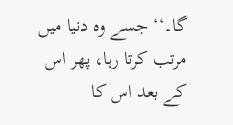گا۔‘‘ جسے وہ دنیا میں مرتب کرتا رہا، پھر اس کے بعد اس کا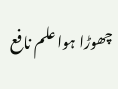چھوڑا ہوا علم نافع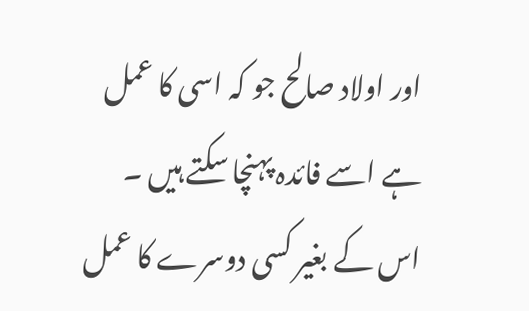اور اولاد صالح جو کہ اسی کا عمل ہے اسے فائدہ پہنچا سکتے ہیں ۔ اس کے بغیر کسی دوسرے کا عمل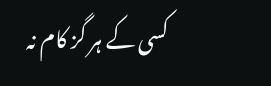کسی کے ہر گز کام نہ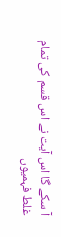آ سکے گا اس آیت نے اس قسم کی تمام غلط فہمیوں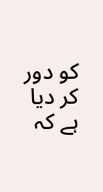کو دور کر دیا ہے کہ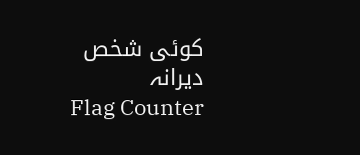کوئی شخص دیرانہ
Flag Counter